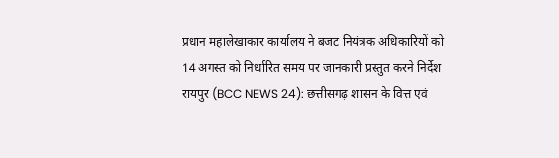प्रधान महालेखाकार कार्यालय ने बजट नियंत्रक अधिकारियों को 14 अगस्त को निर्धारित समय पर जानकारी प्रस्तुत करने निर्देश
रायपुर (BCC NEWS 24): छत्तीसगढ़ शासन के वित्त एवं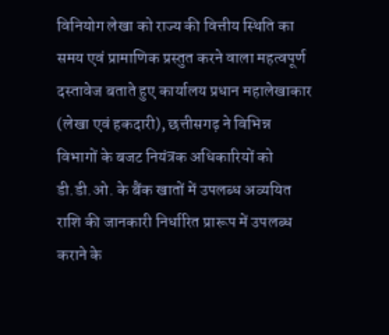विनियोग लेखा को राज्य की वित्तीय स्थिति का समय एवं प्रामाणिक प्रस्तुत करने वाला महत्वपूर्ण दस्तावेज बताते हुए कार्यालय प्रधान महालेखाकार (लेखा एवं हकदारी), छत्तीसगढ़ ने विभिन्न विभागों के बजट नियंत्रक अधिकारियों को डी.डी.ओ. के बैंक खातों में उपलब्ध अव्ययित राशि की जानकारी निर्धारित प्रारूप में उपलब्ध कराने के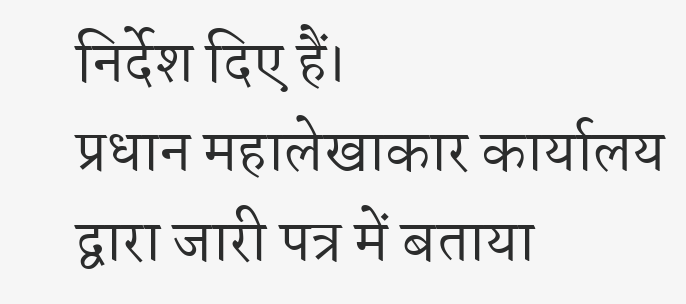निर्देश दिए हैं।
प्रधान महालेखाकार कार्यालय द्वारा जारी पत्र में बताया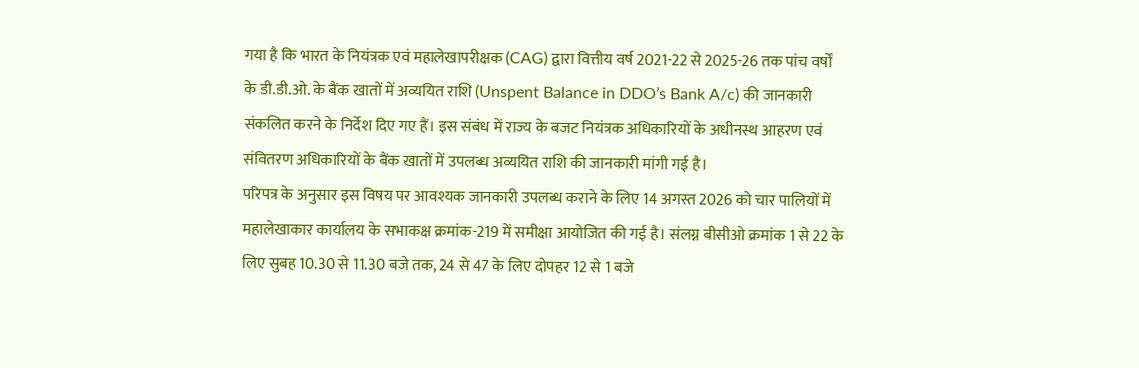गया है कि भारत के नियंत्रक एवं महालेखापरीक्षक (CAG) द्वारा वित्तीय वर्ष 2021-22 से 2025-26 तक पांच वर्षों के डी.डी.ओ. के बैंक खातों में अव्ययित राशि (Unspent Balance in DDO’s Bank A/c) की जानकारी संकलित करने के निर्देश दिए गए हैं। इस संबंध में राज्य के बजट नियंत्रक अधिकारियों के अधीनस्थ आहरण एवं संवितरण अधिकारियों के बैंक खातों में उपलब्ध अव्ययित राशि की जानकारी मांगी गई है।
परिपत्र के अनुसार इस विषय पर आवश्यक जानकारी उपलब्ध कराने के लिए 14 अगस्त 2026 को चार पालियों में महालेखाकार कार्यालय के सभाकक्ष क्रमांक-219 में समीक्षा आयोजित की गई है। संलग्न बीसीओ क्रमांक 1 से 22 के लिए सुबह 10.30 से 11.30 बजे तक, 24 से 47 के लिए दोपहर 12 से 1 बजे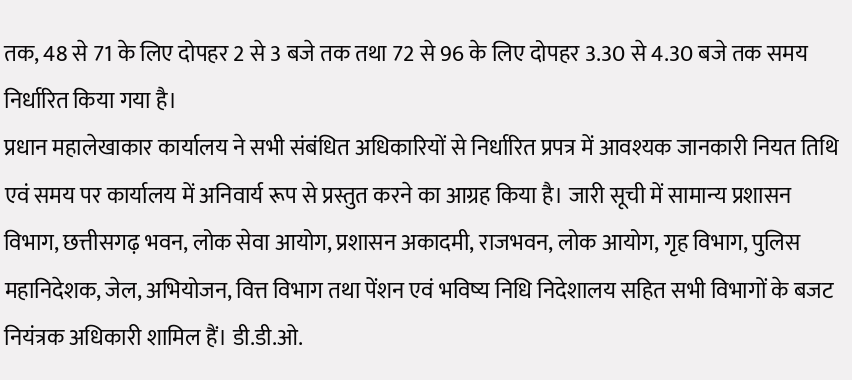तक, 48 से 71 के लिए दोपहर 2 से 3 बजे तक तथा 72 से 96 के लिए दोपहर 3.30 से 4.30 बजे तक समय निर्धारित किया गया है।
प्रधान महालेखाकार कार्यालय ने सभी संबंधित अधिकारियों से निर्धारित प्रपत्र में आवश्यक जानकारी नियत तिथि एवं समय पर कार्यालय में अनिवार्य रूप से प्रस्तुत करने का आग्रह किया है। जारी सूची में सामान्य प्रशासन विभाग, छत्तीसगढ़ भवन, लोक सेवा आयोग, प्रशासन अकादमी, राजभवन, लोक आयोग, गृह विभाग, पुलिस महानिदेशक, जेल, अभियोजन, वित्त विभाग तथा पेंशन एवं भविष्य निधि निदेशालय सहित सभी विभागों के बजट नियंत्रक अधिकारी शामिल हैं। डी.डी.ओ.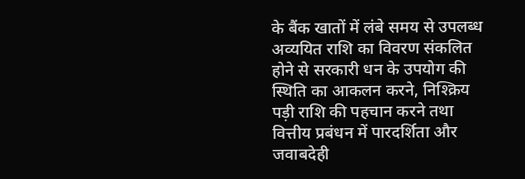के बैंक खातों में लंबे समय से उपलब्ध अव्ययित राशि का विवरण संकलित होने से सरकारी धन के उपयोग की स्थिति का आकलन करने, निश्क्रिय पड़ी राशि की पहचान करने तथा वित्तीय प्रबंधन में पारदर्शिता और जवाबदेही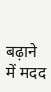बढ़ाने में मदद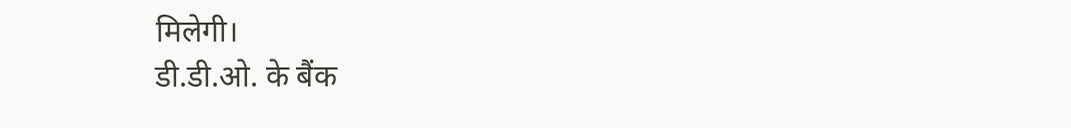मिलेगी।
डी.डी.ओ. के बैंक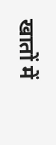खातों में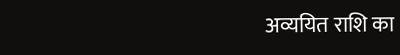अव्ययित राशि का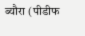ब्यौरा (पीडीफ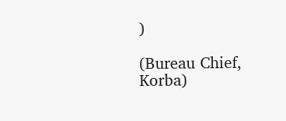)

(Bureau Chief, Korba)